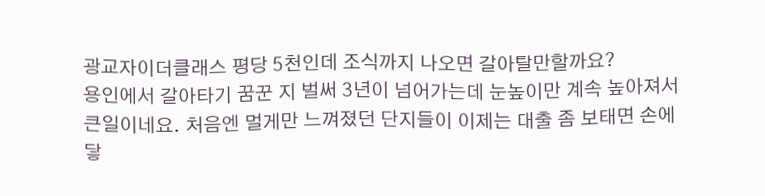광교자이더클래스 평당 5천인데 조식까지 나오면 갈아탈만할까요?
용인에서 갈아타기 꿈꾼 지 벌써 3년이 넘어가는데 눈높이만 계속 높아져서 큰일이네요. 처음엔 멀게만 느껴졌던 단지들이 이제는 대출 좀 보태면 손에 닿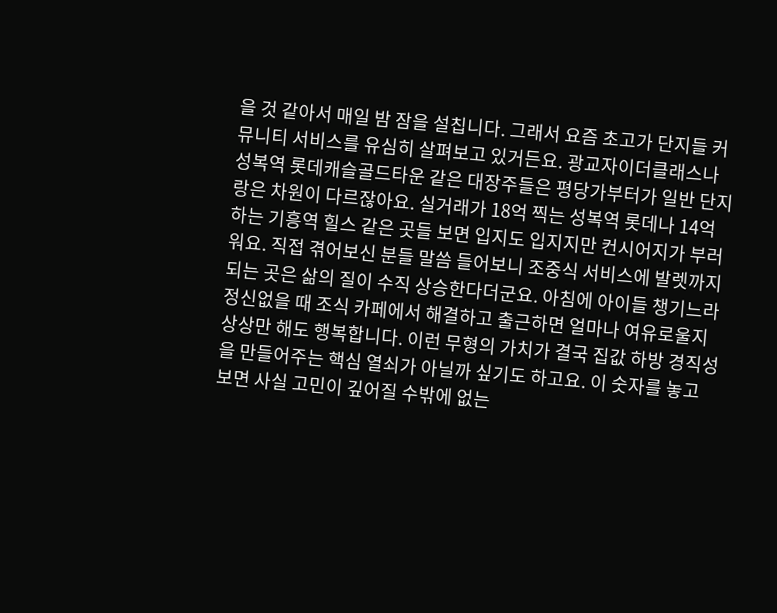을 것 같아서 매일 밤 잠을 설칩니다. 그래서 요즘 초고가 단지들 커뮤니티 서비스를 유심히 살펴보고 있거든요. 광교자이더클래스나 성복역 롯데캐슬골드타운 같은 대장주들은 평당가부터가 일반 단지랑은 차원이 다르잖아요. 실거래가 18억 찍는 성복역 롯데나 14억 하는 기흥역 힐스 같은 곳들 보면 입지도 입지지만 컨시어지가 부러워요. 직접 겪어보신 분들 말씀 들어보니 조중식 서비스에 발렛까지 되는 곳은 삶의 질이 수직 상승한다더군요. 아침에 아이들 챙기느라 정신없을 때 조식 카페에서 해결하고 출근하면 얼마나 여유로울지 상상만 해도 행복합니다. 이런 무형의 가치가 결국 집값 하방 경직성을 만들어주는 핵심 열쇠가 아닐까 싶기도 하고요. 이 숫자를 놓고 보면 사실 고민이 깊어질 수밖에 없는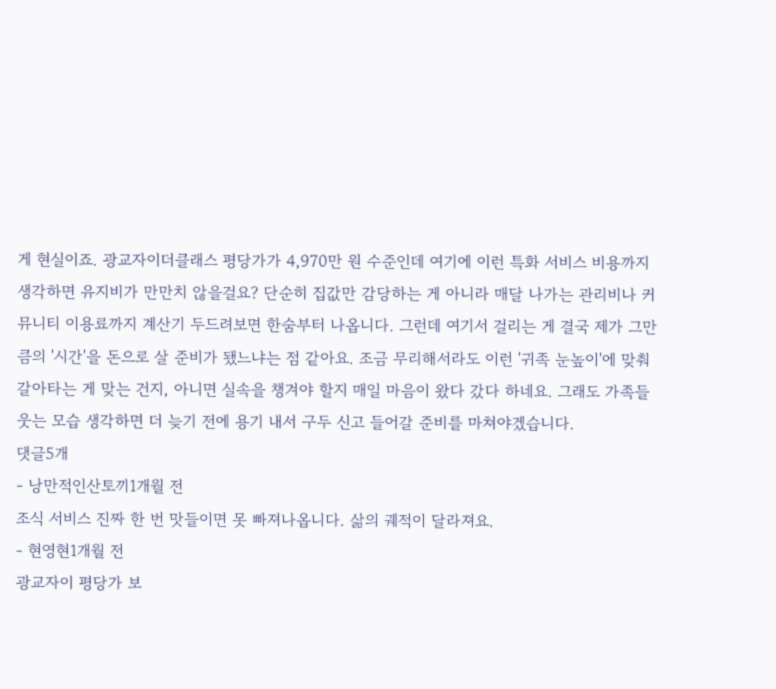게 현실이죠. 광교자이더클래스 평당가가 4,970만 원 수준인데 여기에 이런 특화 서비스 비용까지 생각하면 유지비가 만만치 않을걸요? 단순히 집값만 감당하는 게 아니라 매달 나가는 관리비나 커뮤니티 이용료까지 계산기 두드려보면 한숨부터 나옵니다. 그런데 여기서 걸리는 게 결국 제가 그만큼의 '시간'을 돈으로 살 준비가 됐느냐는 점 같아요. 조금 무리해서라도 이런 '귀족 눈높이'에 맞춰 갈아타는 게 맞는 건지, 아니면 실속을 챙겨야 할지 매일 마음이 왔다 갔다 하네요. 그래도 가족들 웃는 모습 생각하면 더 늦기 전에 용기 내서 구두 신고 들어갈 준비를 마쳐야겠습니다.
댓글5개
- 낭만적인산토끼1개월 전
조식 서비스 진짜 한 번 맛들이면 못 빠져나옵니다. 삶의 궤적이 달라져요.
- 현영현1개월 전
광교자이 평당가 보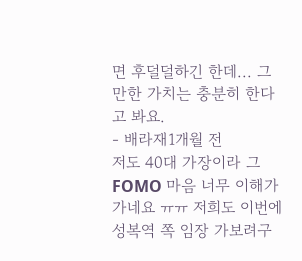면 후덜덜하긴 한데... 그만한 가치는 충분히 한다고 봐요.
- 배라재1개월 전
저도 40대 가장이라 그 FOMO 마음 너무 이해가 가네요 ㅠㅠ 저희도 이번에 성복역 쪽 임장 가보려구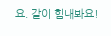요. 같이 힘내봐요!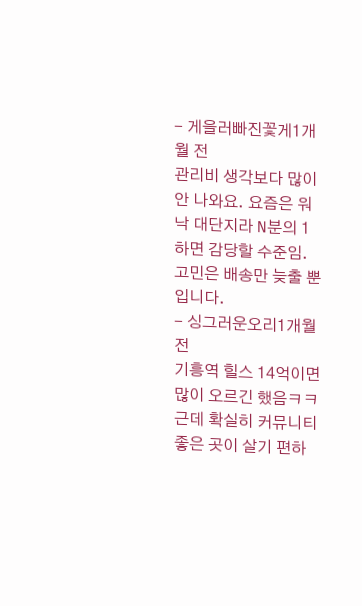- 게을러빠진꽃게1개월 전
관리비 생각보다 많이 안 나와요. 요즘은 워낙 대단지라 N분의 1 하면 감당할 수준임. 고민은 배송만 늦출 뿐입니다.
- 싱그러운오리1개월 전
기흥역 힐스 14억이면 많이 오르긴 했음ㅋㅋ 근데 확실히 커뮤니티 좋은 곳이 살기 편하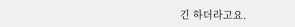긴 하더라고요.